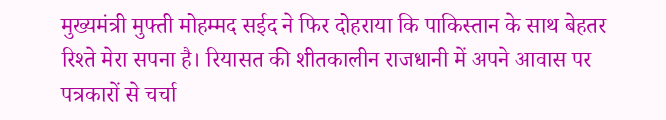मुख्यमंत्री मुफ्ती मोहम्मद सईद ने फिर दोहराया कि पाकिस्तान के साथ बेहतर रिश्ते मेरा सपना है। रियासत की शीतकालीन राजधानी में अपने आवास पर पत्रकारों से चर्चा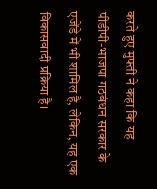करते हुए मुफ्ती ने कहा कि यह पीडीपी-भाजपा गठबंधन सरकार के एजेंडे में भी शामिल है, लेकिन, यह एक विकासवादी प्रक्रिया है।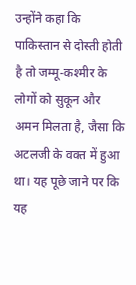उन्होंने कहा कि पाकिस्तान से दोस्ती होती है तो जम्मू-कश्मीर के लोगों को सुकून और अमन मिलता है, जैसा कि अटलजी के वक्त में हुआ था। यह पूछे जाने पर कि यह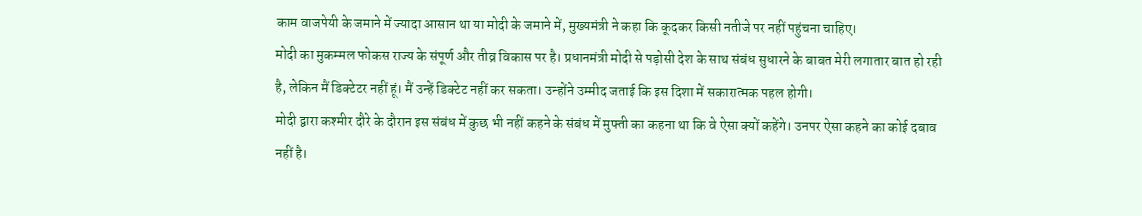काम वाजपेयी के जमाने में ज्यादा आसान था या मोदी के जमाने में, मुख्यमंत्री ने कहा कि कूदकर किसी नतीजे पर नहीं पहुंचना चाहिए।
मोदी का मुकम्मल फोकस राज्य के संपूर्ण और तीव्र विकास पर है। प्रधानमंत्री मोदी से पड़ोसी देश के साथ संबंध सुधारने के बाबत मेरी लगातार बात हो रही है, लेकिन मैं डिक्टेटर नहीं हूं। मैं उन्हें डिक्टेट नहीं कर सकता। उन्होंने उम्मीद जताई कि इस दिशा में सकारात्मक पहल होगी।
मोदी द्वारा कश्मीर दौरे के दौरान इस संबंध में कुछ भी नहीं कहने के संबंध में मुफ्ती का कहना था कि वे ऐसा क्यों कहेंगे। उनपर ऐसा कहने का कोई दबाव नहीं है।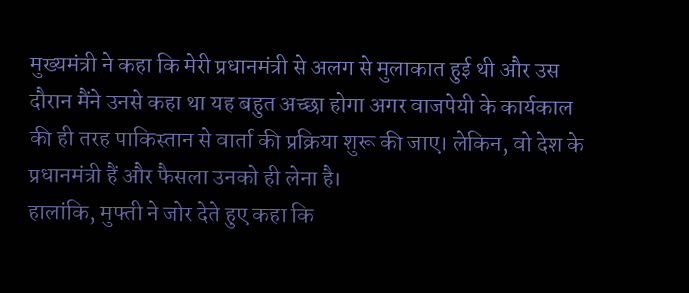मुख्यमंत्री ने कहा कि मेरी प्रधानमंत्री से अलग से मुलाकात हुई थी और उस दौरान मैंने उनसे कहा था यह बहुत अच्छा होगा अगर वाजपेयी के कार्यकाल की ही तरह पाकिस्तान से वार्ता की प्रक्रिया शुरू की जाए। लेकिन, वो देश के प्रधानमंत्री हैं और फैसला उनको ही लेना है।
हालांकि, मुफ्ती ने जोर देते हुए कहा कि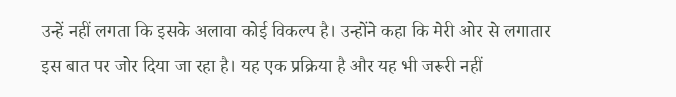उन्हें नहीं लगता कि इसके अलावा कोई विकल्प है। उन्होंने कहा कि मेरी ओर से लगातार इस बात पर जोर दिया जा रहा है। यह एक प्रक्रिया है और यह भी जरूरी नहीं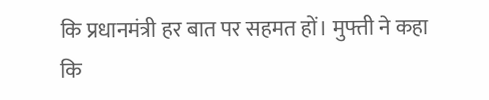कि प्रधानमंत्री हर बात पर सहमत हों। मुफ्ती ने कहा कि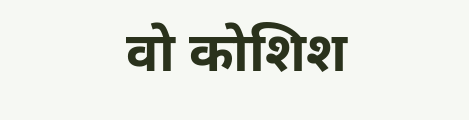वो कोशिश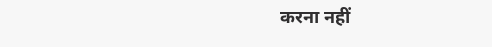करना नहीं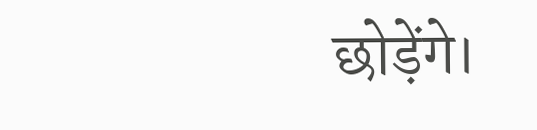छोड़ेंगे।